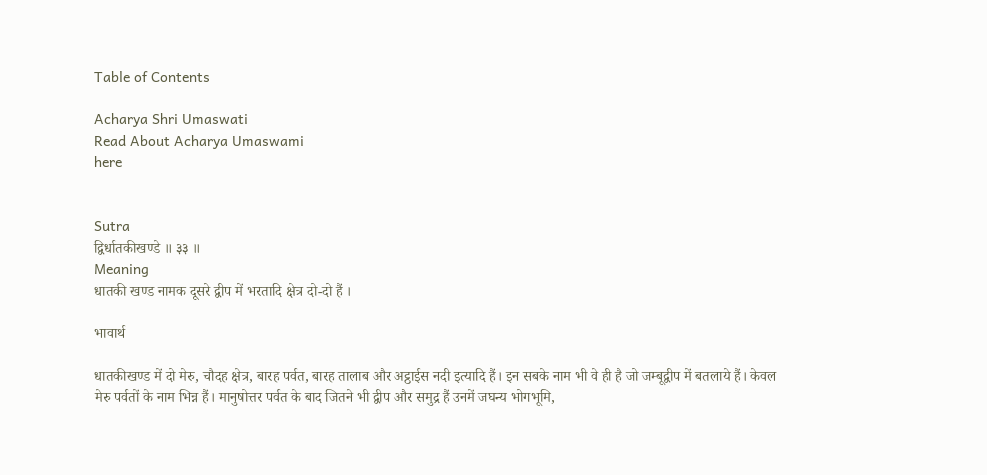Table of Contents

Acharya Shri Umaswati
Read About Acharya Umaswami
here


Sutra
द्विर्धातकीखण्डे ॥ ३३ ॥
Meaning
धातकी खण्ड नामक दूसरे द्वीप में भरतादि क्षेत्र दो-दो हैं ।

भावार्थ

धातकीखण्ड में दो मेरु, चौदह क्षेत्र, बारह पर्वत, बारह तालाब और अट्ठाईस नदी इत्यादि हैं। इन सबके नाम भी वे ही है जो जम्बूद्वीप में बतलाये हैं। केवल मेरु पर्वतों के नाम भिन्न हैं। मानुषोत्तर पर्वत के बाद जितने भी द्वीप और समुद्र हैं उनमें जघन्य भोगभूमि,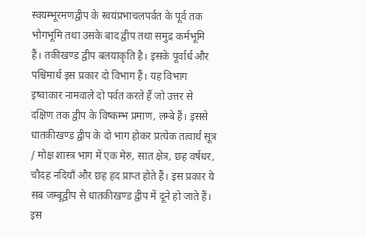स्वयम्भूरमणद्वीप के स्वयंप्रभाचलपर्वत के पूर्व तक भोगभूमि तथा उसके बाद द्वीप तथा समुद्र कर्मभूमि हैं। तकीखण्ड द्वीप बलयाकृति है। इसके पूर्वार्ध और पश्चिमार्ध इस प्रकार दो विभाग हैं। यह विभाग इष्वाकार नामवाले दो पर्वत करते हैं जो उत्तर से दक्षिण तक द्वीप के विष्कम्भ प्रमाण, लम्बे हैं। इससे धातकीखण्ड द्वीप के दो भाग होकर प्रत्येक तत्वार्थ सूत्र / मोक्ष शास्त्र भाग में एक मेरु, सात क्षेत्र, छह वर्षधर, चौदह नदियाँ और छह हद प्राप्त होते हैं। इस प्रकार ये सब जम्बूद्वीप से धातकीखण्ड द्वीप में दूने हो जाते हैं। इस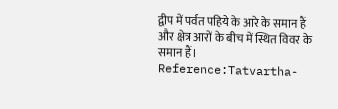द्वीप में पर्वत पहिये के आरे के समान हैं और क्षेत्र आरों के बीच में स्थित विवर के समान हैं। Reference:Tatvartha-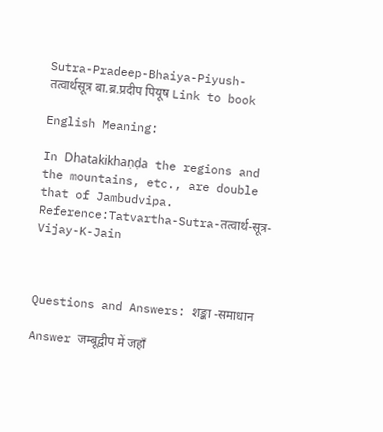Sutra-Pradeep-Bhaiya-Piyush-तत्वार्थसूत्र बा.ब्र.प्रदीप पियूष Link to book

English Meaning:

In Dhatakikhaṇḍa the regions and the mountains, etc., are double that of Jambudvipa. Reference:Tatvartha-Sutra-तत्वार्थ-सूत्र-Vijay-K-Jain



Questions and Answers: शङ्का -समाधान

Answer जम्बूद्वीप में जहाँ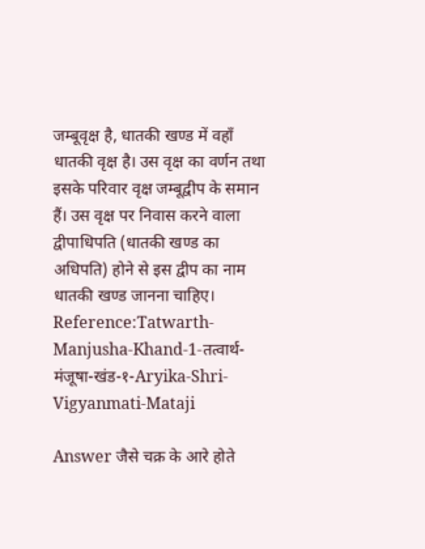जम्बूवृक्ष है, धातकी खण्ड में वहाँ धातकी वृक्ष है। उस वृक्ष का वर्णन तथा इसके परिवार वृक्ष जम्बूद्वीप के समान हैं। उस वृक्ष पर निवास करने वाला द्वीपाधिपति (धातकी खण्ड का अधिपति) होने से इस द्वीप का नाम धातकी खण्ड जानना चाहिए।
Reference:Tatwarth-Manjusha-Khand-1-तत्वार्थ-मंजूषा-खंड-१-Aryika-Shri-Vigyanmati-Mataji

Answer जैसे चक्र के आरे होते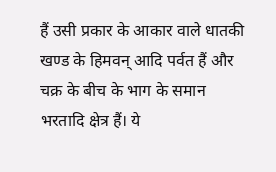हैं उसी प्रकार के आकार वाले धातकी खण्ड के हिमवन् आदि पर्वत हैं और चक्र के बीच के भाग के समान भरतादि क्षेत्र हैं। ये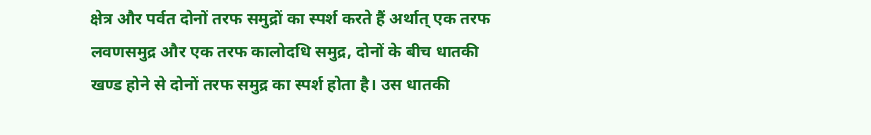क्षेत्र और पर्वत दोनों तरफ समुद्रों का स्पर्श करते हैं अर्थात् एक तरफ लवणसमुद्र और एक तरफ कालोदधि समुद्र, दोनों के बीच धातकी खण्ड होने से दोनों तरफ समुद्र का स्पर्श होता है। उस धातकी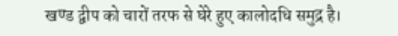खण्ड द्वीप को चारों तरफ से घेरे हुए कालोदधि समुद्र है।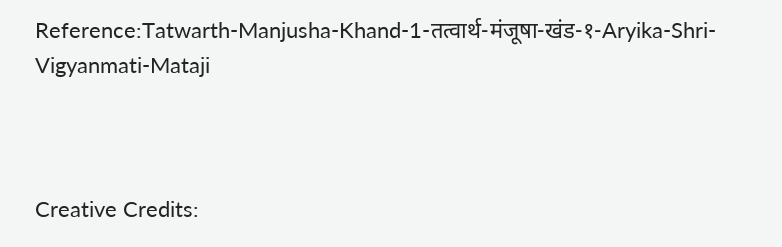Reference:Tatwarth-Manjusha-Khand-1-तत्वार्थ-मंजूषा-खंड-१-Aryika-Shri-Vigyanmati-Mataji



Creative Credits: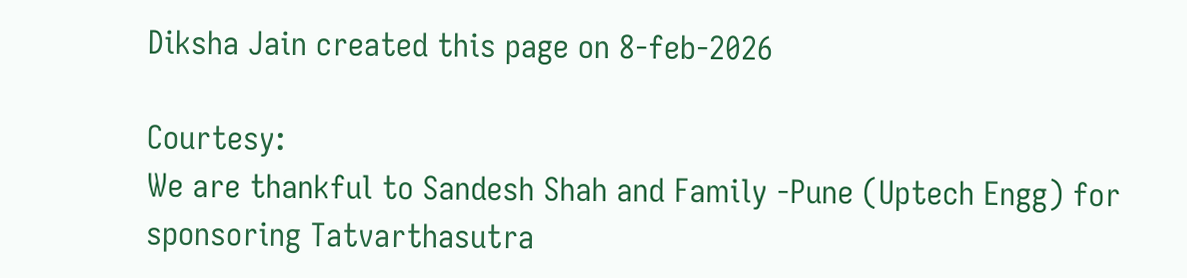Diksha Jain created this page on 8-feb-2026

Courtesy:
We are thankful to Sandesh Shah and Family -Pune (Uptech Engg) for sponsoring Tatvarthasutra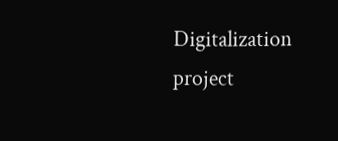Digitalization project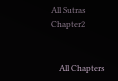All Sutras Chapter2


    All Chapters